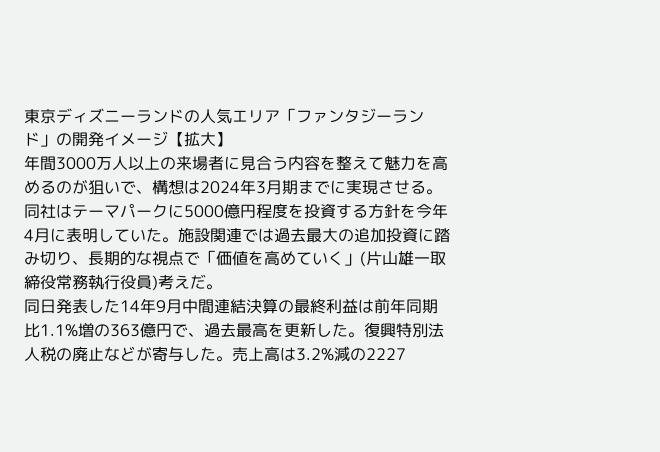東京ディズニーランドの人気エリア「ファンタジーランド」の開発イメージ【拡大】
年間3000万人以上の来場者に見合う内容を整えて魅力を高めるのが狙いで、構想は2024年3月期までに実現させる。同社はテーマパークに5000億円程度を投資する方針を今年4月に表明していた。施設関連では過去最大の追加投資に踏み切り、長期的な視点で「価値を高めていく」(片山雄一取締役常務執行役員)考えだ。
同日発表した14年9月中間連結決算の最終利益は前年同期比1.1%増の363億円で、過去最高を更新した。復興特別法人税の廃止などが寄与した。売上高は3.2%減の2227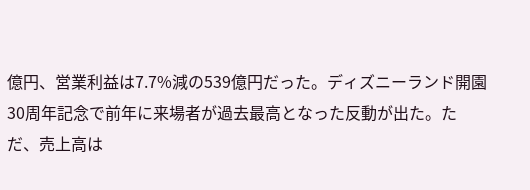億円、営業利益は7.7%減の539億円だった。ディズニーランド開園30周年記念で前年に来場者が過去最高となった反動が出た。ただ、売上高は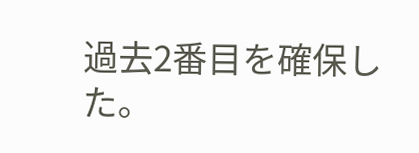過去2番目を確保した。